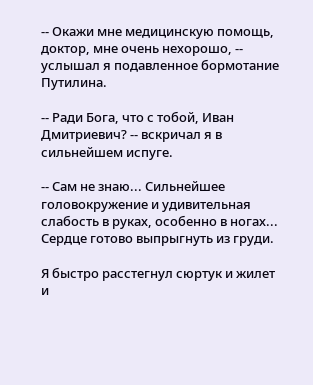-- Окажи мне медицинскую помощь, доктор, мне очень нехорошо, -- услышал я подавленное бормотание Путилина.

-- Ради Бога, что с тобой, Иван Дмитриевич? -- вскричал я в сильнейшем испуге.

-- Сам не знаю... Сильнейшее головокружение и удивительная слабость в руках, особенно в ногах... Сердце готово выпрыгнуть из груди.

Я быстро расстегнул сюртук и жилет и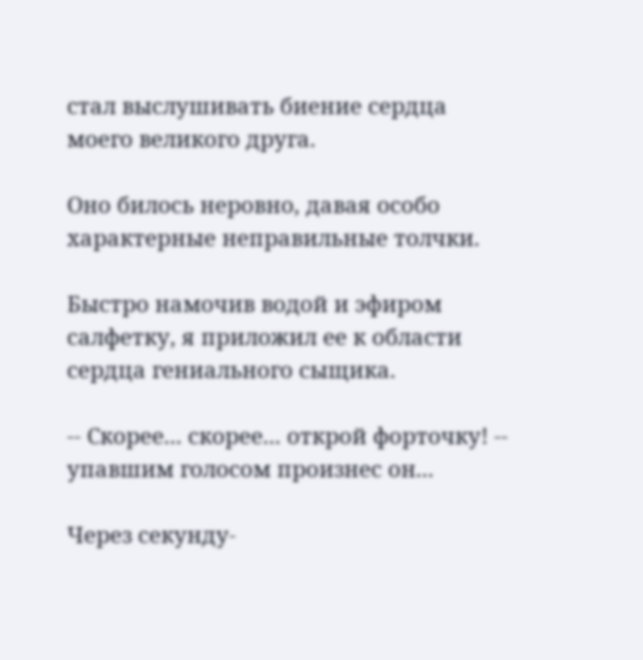стал выслушивать биение сердца моего великого друга.

Оно билось неровно, давая особо характерные неправильные толчки.

Быстро намочив водой и эфиром салфетку, я приложил ее к области сердца гениального сыщика.

-- Скорее... скорее... открой форточку! -- упавшим голосом произнес он...

Через секунду-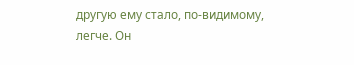другую ему стало, по-видимому, легче. Он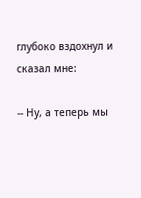глубоко вздохнул и сказал мне:

-- Ну, а теперь мы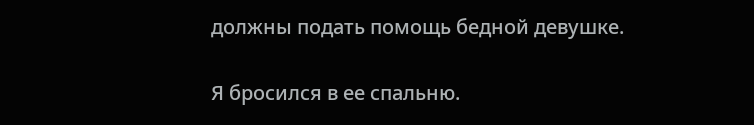должны подать помощь бедной девушке.

Я бросился в ее спальню.